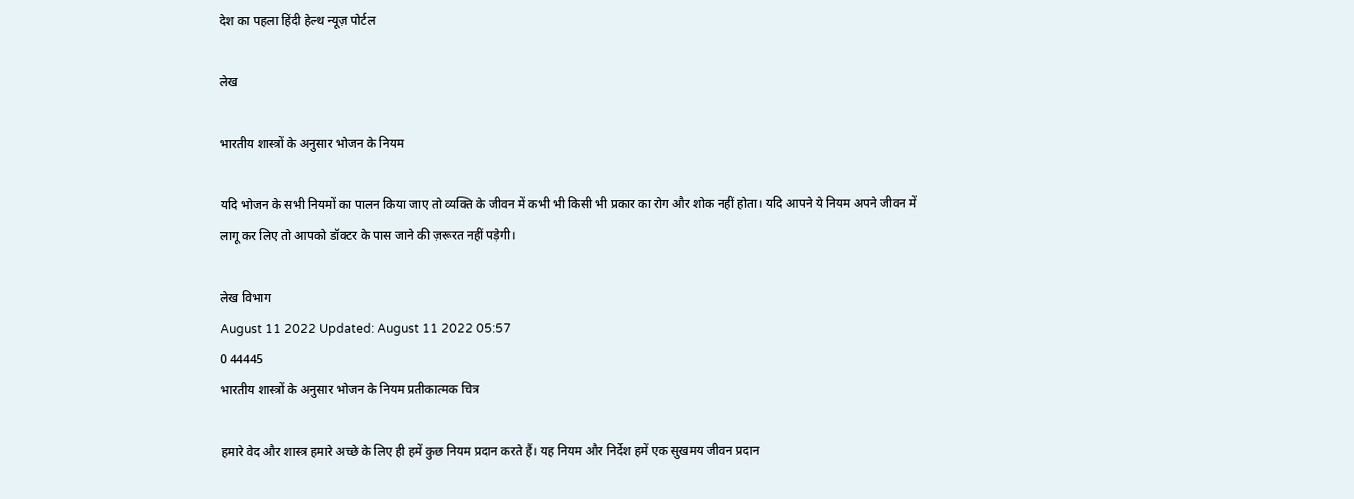देश का पहला हिंदी हेल्थ न्यूज़ पोर्टल

लेख

भारतीय शास्त्रों के अनुसार भोजन के नियम

यदि भोजन के सभी नियमों का पालन किया जाए तो व्यक्ति के जीवन में कभी भी किसी भी प्रकार का रोग और शोक नहीं होता। यदि आपने ये नियम अपने जीवन में लागू कर लिए तो आपको डॉक्टर के पास जाने की ज़रूरत नहीं पड़ेगी।

लेख विभाग
August 11 2022 Updated: August 11 2022 05:57
0 44445
भारतीय शास्त्रों के अनुसार भोजन के नियम प्रतीकात्मक चित्र

हमारे वेद और शास्त्र हमारे अच्छे के लिए ही हमें कुछ नियम प्रदान करते हैं। यह नियम और निर्देश हमें एक सुखमय जीवन प्रदान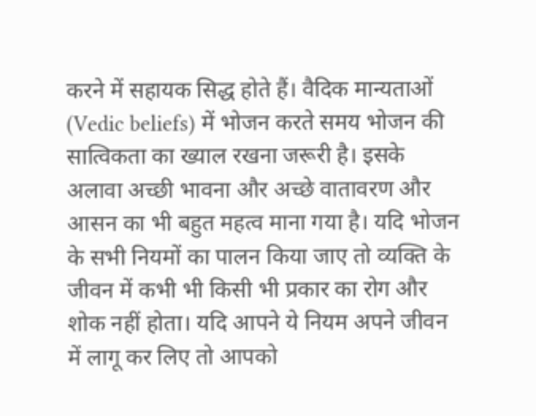करने में सहायक सिद्ध होते हैं। वैदिक मान्यताओं (Vedic beliefs) में भोजन करते समय भोजन की सात्विकता का ख्याल रखना जरूरी है। इसके अलावा अच्छी भावना और अच्छे वातावरण और आसन का भी बहुत महत्व माना गया है। यदि भोजन के सभी नियमों का पालन किया जाए तो व्यक्ति के जीवन में कभी भी किसी भी प्रकार का रोग और शोक नहीं होता। यदि आपने ये नियम अपने जीवन में लागू कर लिए तो आपको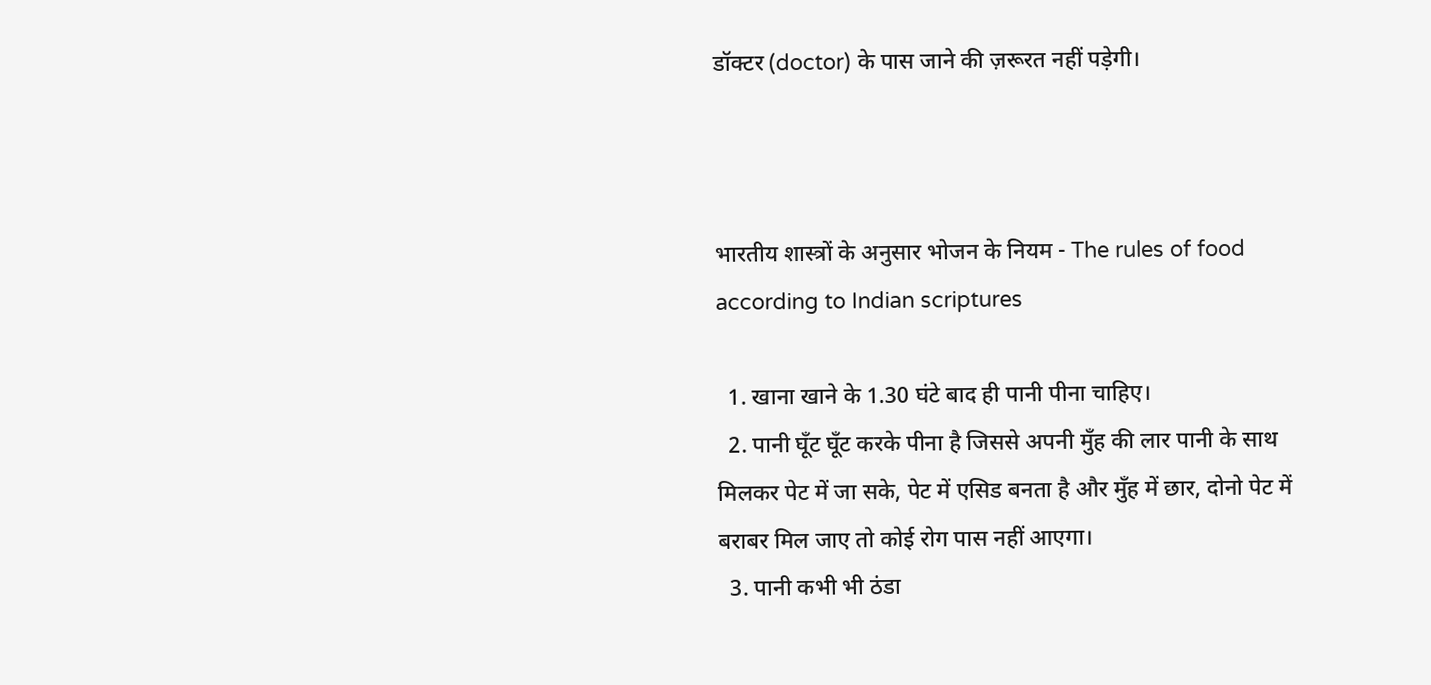डॉक्टर (doctor) के पास जाने की ज़रूरत नहीं पड़ेगी।



भारतीय शास्त्रों के अनुसार भोजन के नियम - The rules of food according to Indian scriptures

  1. खाना खाने के 1.30 घंटे बाद ही पानी पीना चाहिए।
  2. पानी घूँट घूँट करके पीना है जिससे अपनी मुँह की लार पानी के साथ मिलकर पेट में जा सके, पेट में एसिड बनता है और मुँह में छार, दोनो पेट में बराबर मिल जाए तो कोई रोग पास नहीं आएगा।
  3. पानी कभी भी ठंडा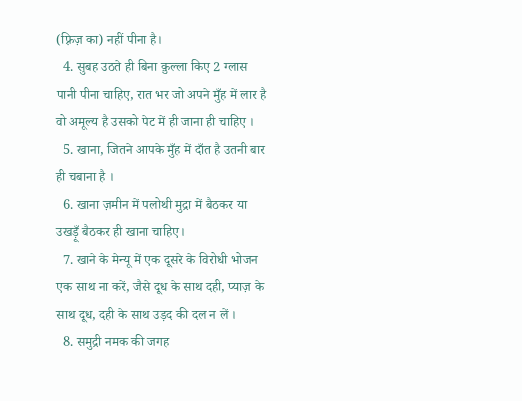(फ़्रिज़ का) नहीं पीना है।
  4. सुबह उठते ही बिना क़ुल्ला किए 2 ग्लास पानी पीना चाहिए, रात भर जो अपने मुँह में लार है वो अमूल्य है उसको पेट में ही जाना ही चाहिए ।
  5. खाना, जितने आपके मुँह में दाँत है उतनी बार ही चबाना है ।
  6. खाना ज़मीन में पलोथी मुद्रा में बैठकर या उखड़ूँ बैठकर ही खाना चाहिए।
  7. खाने के मेन्यू में एक दूसरे के विरोधी भोजन एक साथ ना करें, जैसे दूध के साथ दही, प्याज़ के साथ दूध, दही के साथ उड़द की दल न लें ।
  8. समुद्री नमक की जगह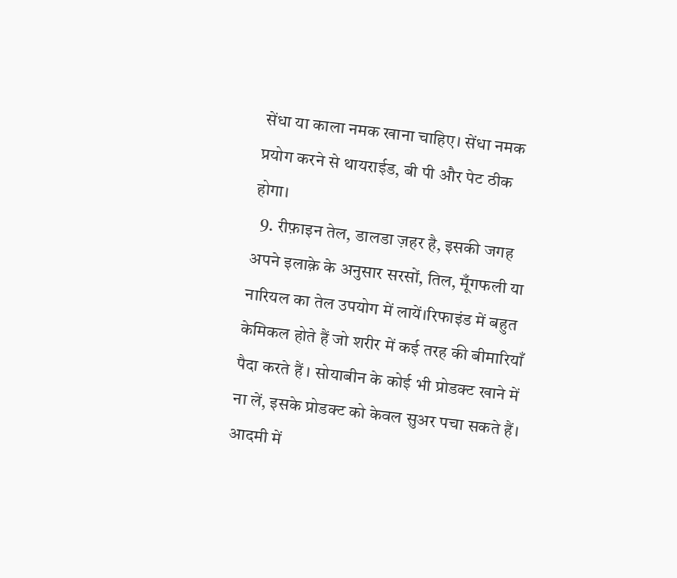सेंधा या काला नमक खाना चाहिए। सेंधा नमक प्रयोग करने से थायराईड, बी पी और पेट ठीक होगा।
  9. रीफ़ाइन तेल, डालडा ज़हर है, इसकी जगह अपने इलाक़े के अनुसार सरसों, तिल, मूँगफली या नारियल का तेल उपयोग में लायें।रिफाइंड में बहुत केमिकल होते हैं जो शरीर में कई तरह की बीमारियाँ पैदा करते हैं । सोयाबीन के कोई भी प्रोडक्ट खाने में ना लें, इसके प्रोडक्ट को केवल सुअर पचा सकते हैं। आदमी में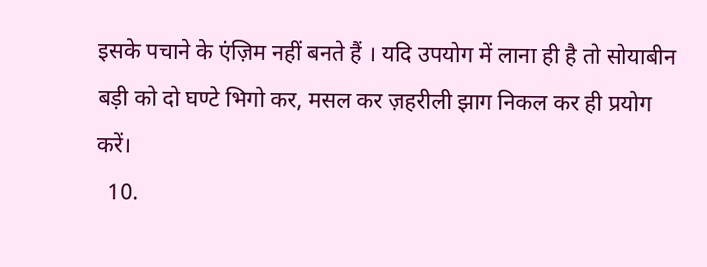इसके पचाने के एंज़िम नहीं बनते हैं । यदि उपयोग में लाना ही है तो सोयाबीन बड़ी को दो घण्टे भिगो कर, मसल कर ज़हरीली झाग निकल कर ही प्रयोग करें।
  10.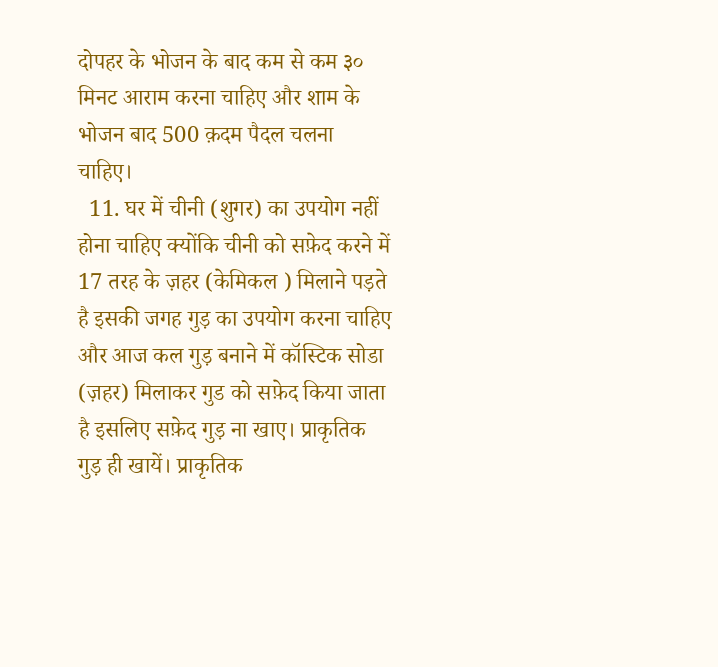दोपहर के भोजन के बाद कम से कम ३० मिनट आराम करना चाहिए और शाम के भोजन बाद 500 क़दम पैदल चलना चाहिए।
  11. घर में चीनी (शुगर) का उपयोग नहीं होना चाहिए क्योंकि चीनी को सफ़ेद करने में 17 तरह के ज़हर (केमिकल ) मिलाने पड़ते है इसकी जगह गुड़ का उपयोग करना चाहिए और आज कल गुड़ बनाने में कॉस्टिक सोडा (ज़हर) मिलाकर गुड को सफ़ेद किया जाता है इसलिए सफ़ेद गुड़ ना खाए। प्राकृतिक गुड़ ही खायें। प्राकृतिक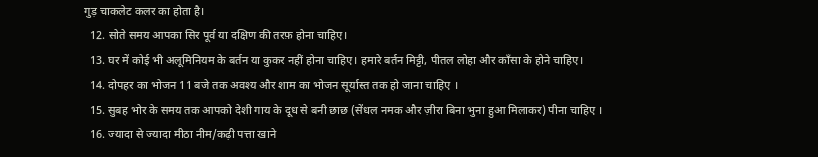गुड़ चाकलेट कलर का होता है।
  12. सोते समय आपका सिर पूर्व या दक्षिण की तरफ़ होना चाहिए।
  13. घर में कोई भी अलूमिनियम के बर्तन या कुकर नहीं होना चाहिए। हमारे बर्तन मिट्टी, पीतल लोहा और काँसा के होने चाहिए।
  14. दोपहर का भोजन 11 बजे तक अवश्य और शाम का भोजन सूर्यास्त तक हो जाना चाहिए ।
  15. सुबह भोर के समय तक आपको देशी गाय के दूध से बनी छाछ (सेंधल नमक और ज़ीरा बिना भुना हुआ मिलाकर) पीना चाहिए ।
  16. ज्यादा से ज्यादा मीठा नीम/कढ़ी पत्ता खाने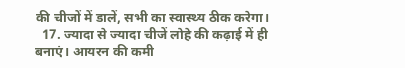की चीजों में डालें, सभी का स्वास्थ्य ठीक करेगा।
  17. ज्यादा से ज्यादा चीजें लोहे की कढ़ाई में ही बनाएं। आयरन की कमी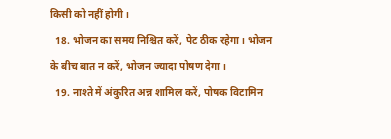किसी को नहीं होगी।
  18. भोजन का समय निश्चित करें, पेट ठीक रहेगा। भोजन के बीच बात न करें, भोजन ज्यादा पोषण देगा।
  19. नाश्ते में अंकुरित अन्न शामिल करें, पोषक विटामिन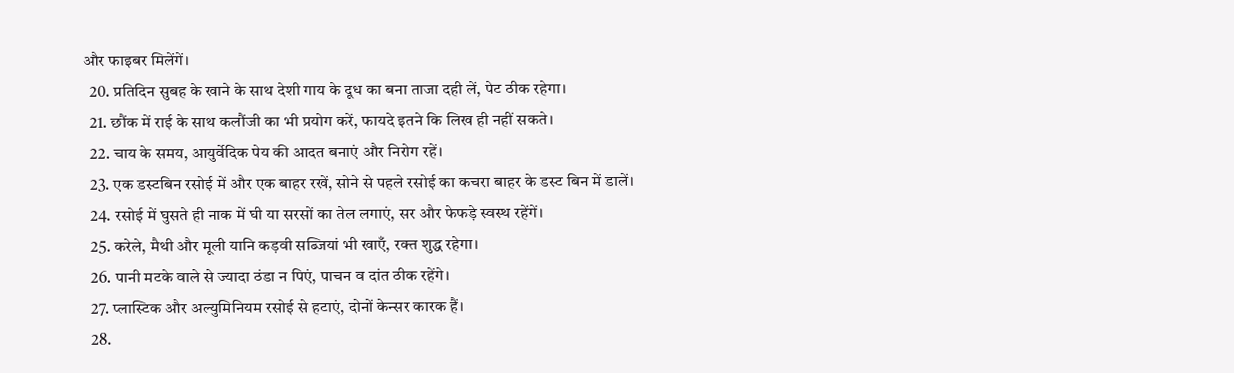और फाइबर मिलेंगें।
  20. प्रतिदिन सुबह के खाने के साथ देशी गाय के दूध का बना ताजा दही लें, पेट ठीक रहेगा।
  21. छौंक में राई के साथ कलौंजी का भी प्रयोग करें, फायदे इतने कि लिख ही नहीं सकते।
  22. चाय के समय, आयुर्वेदिक पेय की आदत बनाएं और निरोग रहें।
  23. एक डस्टबिन रसोई में और एक बाहर रखें, सोने से पहले रसोई का कचरा बाहर के डस्ट बिन में डालें।
  24. रसोई में घुसते ही नाक में घी या सरसों का तेल लगाएं, सर और फेफड़े स्वस्थ रहेंगें।
  25. करेले, मैथी और मूली यानि कड़वी सब्जियां भी खाएँ, रक्त शुद्ध रहेगा।
  26. पानी मटके वाले से ज्यादा ठंडा न पिएं, पाचन व दांत ठीक रहेंगे।
  27. प्लास्टिक और अल्युमिनियम रसोई से हटाएं, दोनों केन्सर कारक हैं।
  28.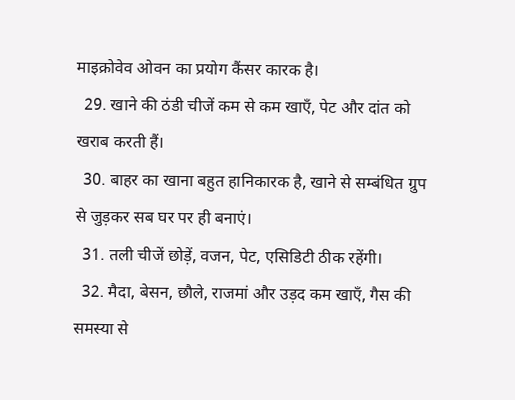माइक्रोवेव ओवन का प्रयोग कैंसर कारक है।
  29. खाने की ठंडी चीजें कम से कम खाएँ, पेट और दांत को खराब करती हैं।
  30. बाहर का खाना बहुत हानिकारक है, खाने से सम्बंधित ग्रुप से जुड़कर सब घर पर ही बनाएं।
  31. तली चीजें छोड़ें, वजन, पेट, एसिडिटी ठीक रहेंगी।
  32. मैदा, बेसन, छौले, राजमां और उड़द कम खाएँ, गैस की समस्या से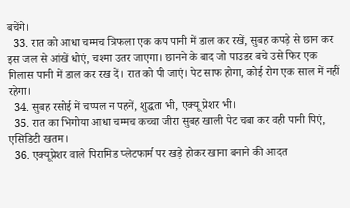बचेंगे।
  33. रात को आधा चम्मच त्रिफला एक कप पानी में डाल कर रखें, सुबह कपड़े से छान कर इस जल से आंखें धोएं, चश्मा उतर जाएगा। छानने के बाद जो पाउडर बचे उसे फिर एक गिलास पानी में डाल कर रख दें। रात को पी जाएं। पेट साफ होगा, कोई रोग एक साल में नहीं रहेगा।
  34. सुबह रसोई में चप्पल न पहनें, शुद्धता भी, एक्यू प्रेशर भी।
  35. रात का भिगोया आधा चम्मच कच्चा जीरा सुबह खाली पेट चबा कर वही पानी पिएं, एसिडिटी खतम।
  36. एक्यूप्रेशर वाले पिरामिड प्लेटफार्म पर खड़े होकर खाना बनाने की आदत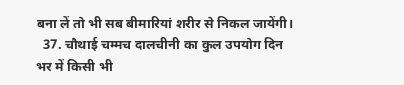बना लें तो भी सब बीमारियां शरीर से निकल जायेंगी।
  37. चौथाई चम्मच दालचीनी का कुल उपयोग दिन भर में किसी भी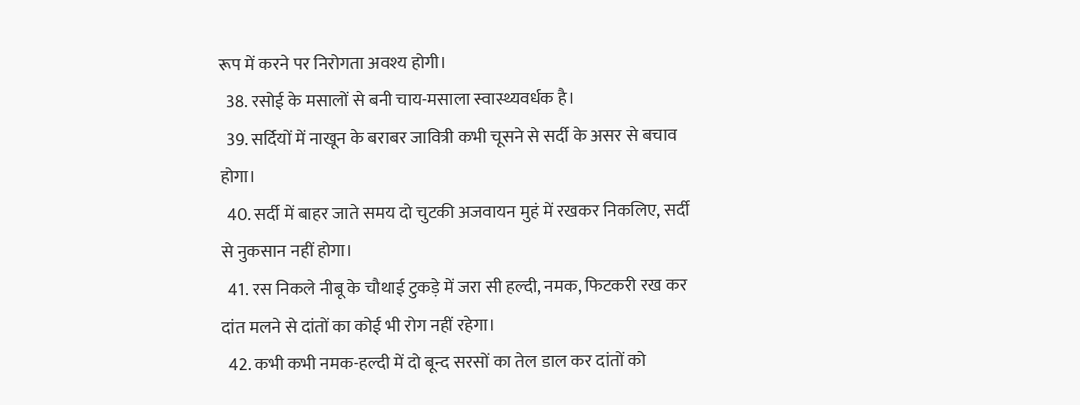रूप में करने पर निरोगता अवश्य होगी।
  38. रसोई के मसालों से बनी चाय-मसाला स्वास्थ्यवर्धक है।
  39. सर्दियों में नाखून के बराबर जावित्री कभी चूसने से सर्दी के असर से बचाव होगा।
  40. सर्दी में बाहर जाते समय दो चुटकी अजवायन मुहं में रखकर निकलिए, सर्दी से नुकसान नहीं होगा।
  41. रस निकले नीबू के चौथाई टुकड़े में जरा सी हल्दी, नमक, फिटकरी रख कर दांत मलने से दांतों का कोई भी रोग नहीं रहेगा।
  42. कभी कभी नमक-हल्दी में दो बून्द सरसों का तेल डाल कर दांतों को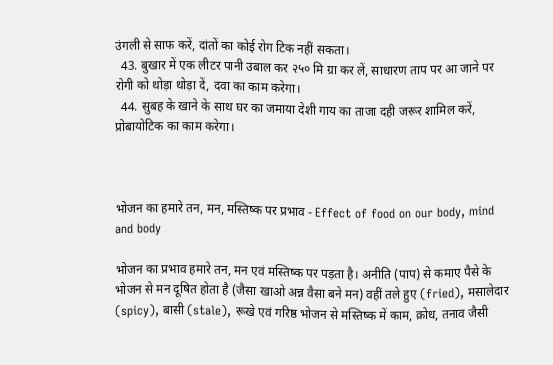उंगली से साफ करें, दांतों का कोई रोग टिक नहीं सकता।
  43. बुखार में एक लीटर पानी उबाल कर २५० मि ग्रा कर लें, साधारण ताप पर आ जाने पर रोगी को थोड़ा थोड़ा दें, दवा का काम करेगा।
  44. सुबह के खाने के साथ घर का जमाया देशी गाय का ताजा दही जरूर शामिल करें, प्रोबायोटिक का काम करेगा।



भोजन का हमारे तन, मन, मस्तिष्क पर प्रभाव - Effect of food on our body, mind and body

भोजन का प्रभाव हमारे तन, मन एवं मस्तिष्क पर पड़ता है। अनीति (पाप) से कमाए पैसे के भोजन से मन दूषित होता है (जैसा खाओ अन्न वैसा बने मन) वहीं तले हुए (fried), मसालेदार (spicy), बासी (stale), रूखे एवं गरिष्ठ भोजन से मस्तिष्क में काम, क्रोध, तनाव जैसी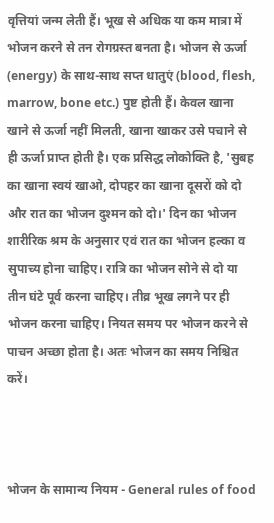वृत्तियां जन्म लेती हैं। भूख से अधिक या कम मात्रा में भोजन करने से तन रोगग्रस्त बनता है। भोजन से ऊर्जा (energy) के साथ-साथ सप्त धातुएं (blood, flesh, marrow, bone etc.) पुष्ट होती हैं। केवल खाना खाने से ऊर्जा नहीं मिलती, खाना खाकर उसे पचाने से ही ऊर्जा प्राप्त होती है। एक प्रसिद्ध लोकोक्ति है, 'सुबह का खाना स्वयं खाओ, दोपहर का खाना दूसरों को दो और रात का भोजन दुश्मन को दो।' दिन का भोजन शारीरिक श्रम के अनुसार एवं रात का भोजन हल्का व सुपाच्य होना चाहिए। रात्रि का भोजन सोने से दो या तीन घंटे पूर्व करना चाहिए। तीव्र भूख लगने पर ही भोजन करना चाहिए। नियत समय पर भोजन करने से पाचन अच्छा होता है। अतः भोजन का समय निश्चित करें।



भोजन के सामान्य नियम - General rules of food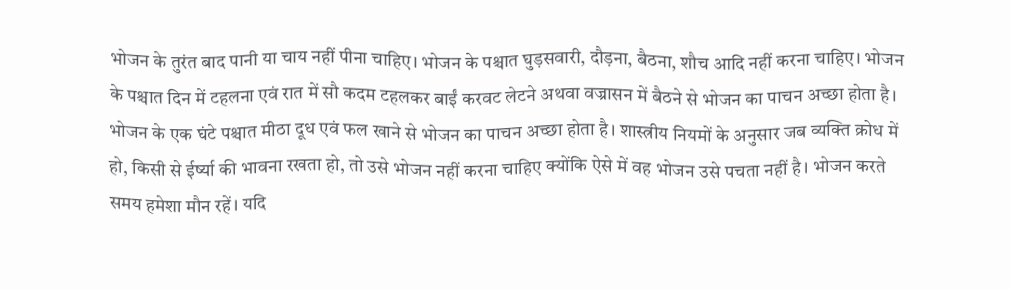भोजन के तुरंत बाद पानी या चाय नहीं पीना चाहिए। भोजन के पश्चात घुड़सवारी, दौड़ना, बैठना, शौच आदि नहीं करना चाहिए। भोजन के पश्चात दिन में टहलना एवं रात में सौ कदम टहलकर बाईं करवट लेटने अथवा वज्रासन में बैठने से भोजन का पाचन अच्छा होता है। भोजन के एक घंटे पश्चात मीठा दूध एवं फल खाने से भोजन का पाचन अच्छा होता है। शास्त्रीय नियमों के अनुसार जब व्यक्ति क्रोध में हो, किसी से ईर्ष्या की भावना रखता हो, तो उसे भोजन नहीं करना चाहिए क्योंकि ऐसे में वह भोजन उसे पचता नहीं है। भोजन करते समय हमेशा मौन रहें। यदि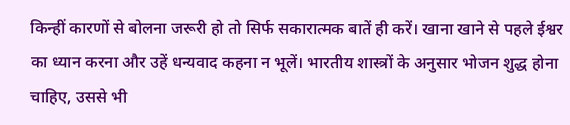किन्हीं कारणों से बोलना जरूरी हो तो सिर्फ सकारात्मक बातें ही करें। खाना खाने से पहले ईश्वर का ध्यान करना और उहें धन्यवाद कहना न भूलें। भारतीय शास्त्रों के अनुसार भोजन शुद्ध होना चाहिए, उससे भी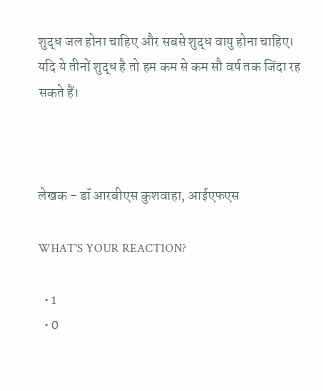शुद्ध जल होना चाहिए और सबसे शुद्ध वायु होना चाहिए। यदि ये तीनों शुद्ध है तो हम कम से कम सौ वर्ष तक जिंदा रह सकते हैं।



लेखक - डॉ आरबीएस कुशवाहा, आईएफएस

WHAT'S YOUR REACTION?

  • 1
  • 0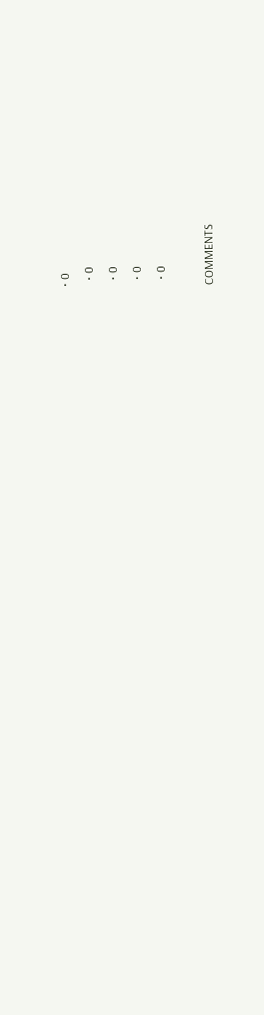• 0
  • 0
  • 0
  • 0
  • 0

COMMENTS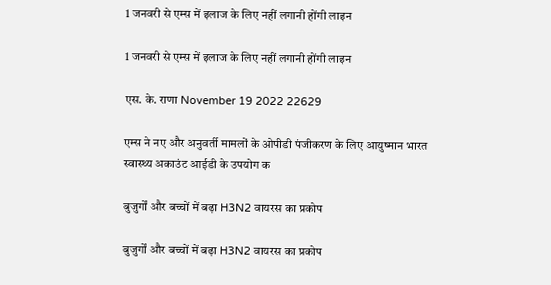1 जनवरी से एम्स में इलाज के लिए नहीं लगानी होंगी लाइन

1 जनवरी से एम्स में इलाज के लिए नहीं लगानी होंगी लाइन

एस. के. राणा November 19 2022 22629

एम्स ने नए और अनुवर्ती मामलों के ओपीडी पंजीकरण के लिए आयुष्मान भारत स्वास्थ्य अकाउंट आईडी के उपयोग क

बुजुर्गों और बच्चों में बढ़ा H3N2 वायरस का प्रकोप

बुजुर्गों और बच्चों में बढ़ा H3N2 वायरस का प्रकोप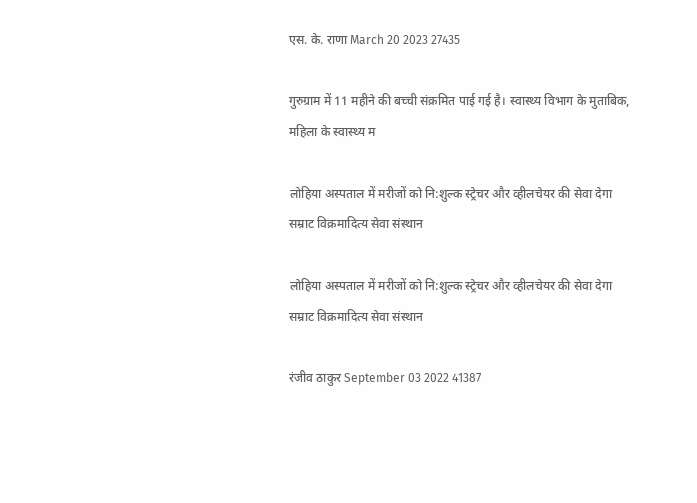एस. के. राणा March 20 2023 27435

गुरुग्राम में 11 महीने की बच्ची संक्रमित पाई गई है। स्वास्थ्य विभाग के मुताबिक, महिला के स्वास्थ्य म

लोहिया अस्पताल में मरीजों को नि:शुल्क स्ट्रेचर और व्हीलचेयर की सेवा देगा सम्राट विक्रमादित्य सेवा संस्थान

लोहिया अस्पताल में मरीजों को नि:शुल्क स्ट्रेचर और व्हीलचेयर की सेवा देगा सम्राट विक्रमादित्य सेवा संस्थान

रंजीव ठाकुर September 03 2022 41387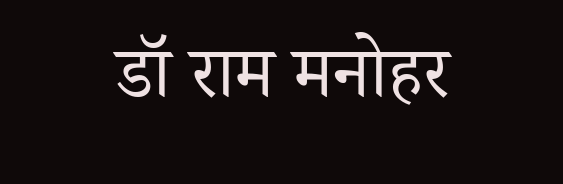डॉ राम मनोहर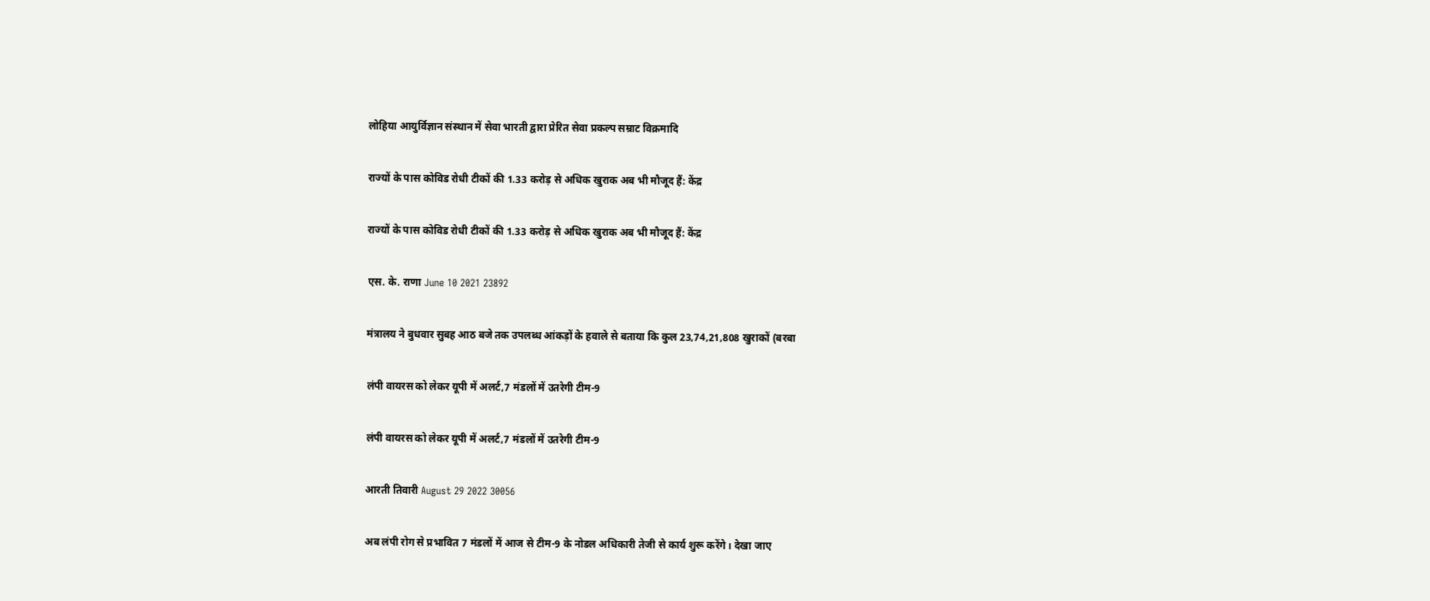लोहिया आयुर्विज्ञान संस्थान में सेवा भारती द्वारा प्रेरित सेवा प्रकल्प सम्राट विक्रमादि

राज्यों के पास कोविड रोधी टीकों की 1.33 करोड़ से अधिक खुराक अब भी मौजूद हैं: केंद्र

राज्यों के पास कोविड रोधी टीकों की 1.33 करोड़ से अधिक खुराक अब भी मौजूद हैं: केंद्र

एस. के. राणा June 10 2021 23892

मंत्रालय ने बुधवार सुबह आठ बजे तक उपलब्ध आंकड़ों के हवाले से बताया कि कुल 23,74,21,808 खुराकों (बरबा

लंपी वायरस को लेकर यूपी में अलर्ट,7 मंडलों में उतरेगी टीम-9

लंपी वायरस को लेकर यूपी में अलर्ट,7 मंडलों में उतरेगी टीम-9

आरती तिवारी August 29 2022 30056

अब लंपी रोग से प्रभावित 7 मंडलों में आज से टीम-9 के नोडल अधिकारी तेजी से कार्य शुरू करेंगे। देखा जाए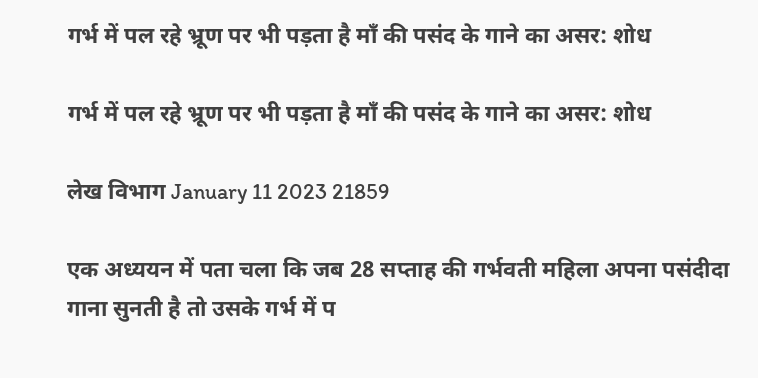गर्भ में पल रहे भ्रूण पर भी पड़ता है माँ की पसंद के गाने का असर: शोध

गर्भ में पल रहे भ्रूण पर भी पड़ता है माँ की पसंद के गाने का असर: शोध

लेख विभाग January 11 2023 21859

एक अध्ययन में पता चला कि जब 28 सप्ताह की गर्भवती महिला अपना पसंदीदा गाना सुनती है तो उसके गर्भ में प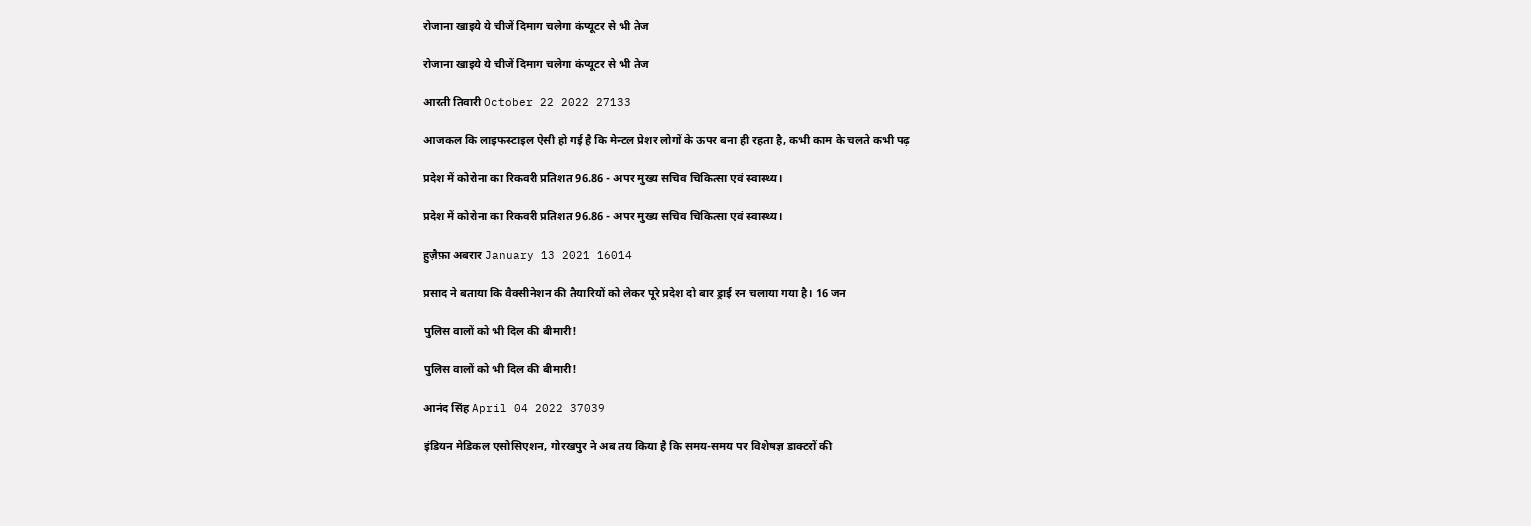रोजाना खाइये ये चीजें दिमाग चलेगा कंप्यूटर से भी तेज

रोजाना खाइये ये चीजें दिमाग चलेगा कंप्यूटर से भी तेज

आरती तिवारी October 22 2022 27133

आजकल कि लाइफस्टाइल ऐसी हो गई है कि मेन्टल प्रेशर लोगों के ऊपर बना ही रहता है, कभी काम के चलते कभी पढ़

प्रदेश में कोरोना का रिकवरी प्रतिशत 96.86 - अपर मुख्य सचिव चिकित्सा एवं स्वास्थ्य।

प्रदेश में कोरोना का रिकवरी प्रतिशत 96.86 - अपर मुख्य सचिव चिकित्सा एवं स्वास्थ्य।

हुज़ैफ़ा अबरार January 13 2021 16014

प्रसाद ने बताया कि वैक्सीनेशन की तैयारियों को लेकर पूरे प्रदेश दो बार ड्राई रन चलाया गया है। 16 जन

पुलिस वालों को भी दिल की बीमारी!

पुलिस वालों को भी दिल की बीमारी!

आनंद सिंह April 04 2022 37039

इंडियन मेडिकल एसोसिएशन, गोरखपुर ने अब तय किया है कि समय-समय पर विशेषज्ञ डाक्टरों की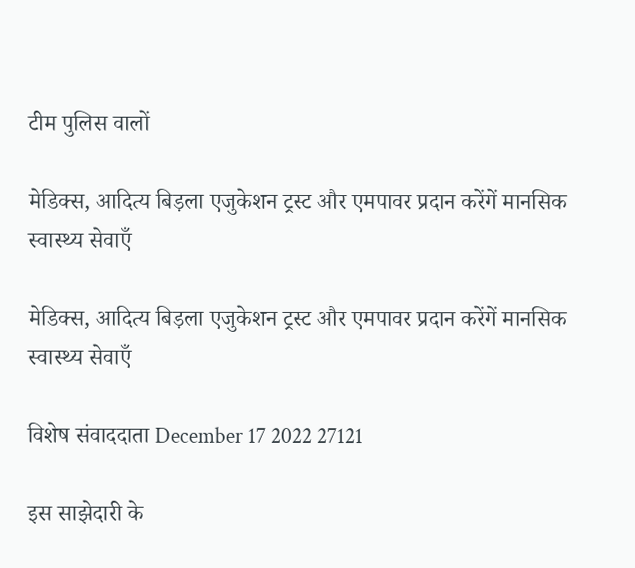टीम पुलिस वालों

मेडिक्स, आदित्य बिड़ला एजुकेशन ट्रस्ट और एमपावर प्रदान करेंगें मानसिक स्वास्थ्य सेवाएँ

मेडिक्स, आदित्य बिड़ला एजुकेशन ट्रस्ट और एमपावर प्रदान करेंगें मानसिक स्वास्थ्य सेवाएँ

विशेष संवाददाता December 17 2022 27121

इस साझेदारी के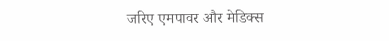जरिए एमपावर और मेडिक्स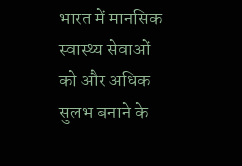भारत में मानसिक स्वास्थ्य सेवाओं को और अधिक सुलभ बनाने के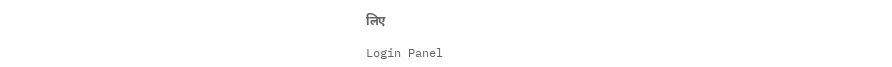लिए

Login Panel